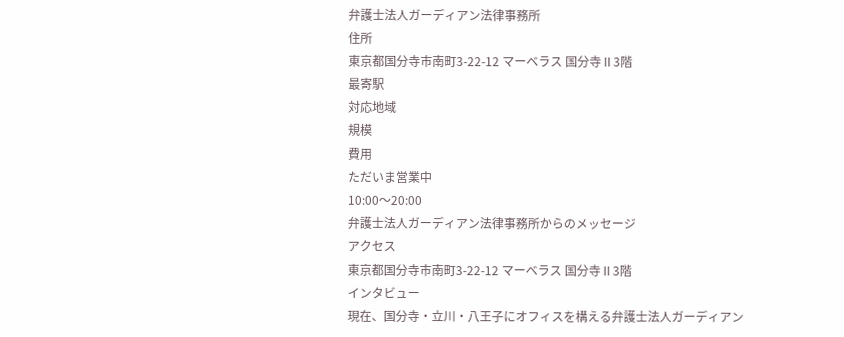弁護士法人ガーディアン法律事務所
住所
東京都国分寺市南町3-22-12 マーベラス 国分寺Ⅱ3階
最寄駅
対応地域
規模
費用
ただいま営業中
10:00〜20:00
弁護士法人ガーディアン法律事務所からのメッセージ
アクセス
東京都国分寺市南町3-22-12 マーベラス 国分寺Ⅱ3階
インタビュー
現在、国分寺・立川・八王子にオフィスを構える弁護士法人ガーディアン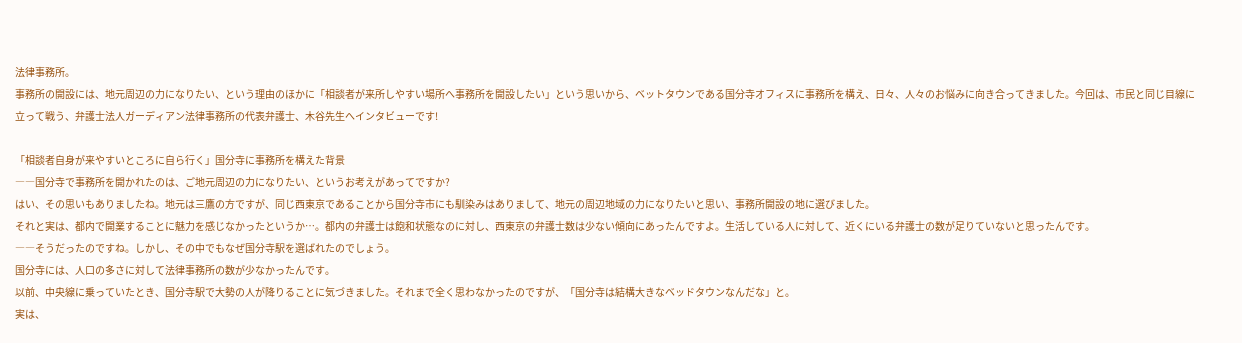法律事務所。
事務所の開設には、地元周辺の力になりたい、という理由のほかに「相談者が来所しやすい場所へ事務所を開設したい」という思いから、ベットタウンである国分寺オフィスに事務所を構え、日々、人々のお悩みに向き合ってきました。今回は、市民と同じ目線に立って戦う、弁護士法人ガーディアン法律事務所の代表弁護士、木谷先生へインタビューです!

「相談者自身が来やすいところに自ら行く」国分寺に事務所を構えた背景
――国分寺で事務所を開かれたのは、ご地元周辺の力になりたい、というお考えがあってですか?
はい、その思いもありましたね。地元は三鷹の方ですが、同じ西東京であることから国分寺市にも馴染みはありまして、地元の周辺地域の力になりたいと思い、事務所開設の地に選びました。
それと実は、都内で開業することに魅力を感じなかったというか…。都内の弁護士は飽和状態なのに対し、西東京の弁護士数は少ない傾向にあったんですよ。生活している人に対して、近くにいる弁護士の数が足りていないと思ったんです。
――そうだったのですね。しかし、その中でもなぜ国分寺駅を選ばれたのでしょう。
国分寺には、人口の多さに対して法律事務所の数が少なかったんです。
以前、中央線に乗っていたとき、国分寺駅で大勢の人が降りることに気づきました。それまで全く思わなかったのですが、「国分寺は結構大きなベッドタウンなんだな」と。
実は、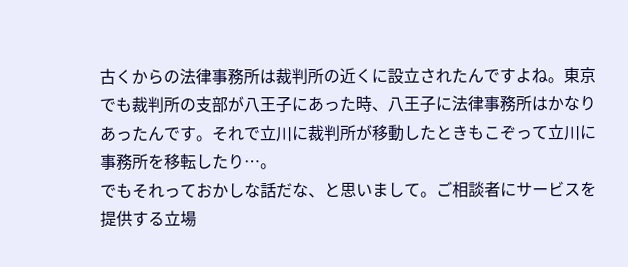古くからの法律事務所は裁判所の近くに設立されたんですよね。東京でも裁判所の支部が八王子にあった時、八王子に法律事務所はかなりあったんです。それで立川に裁判所が移動したときもこぞって立川に事務所を移転したり…。
でもそれっておかしな話だな、と思いまして。ご相談者にサービスを提供する立場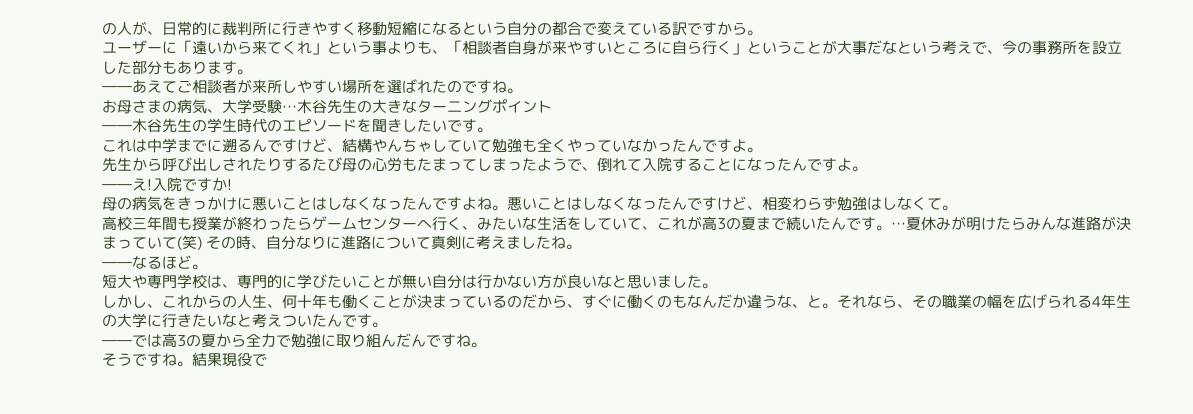の人が、日常的に裁判所に行きやすく移動短縮になるという自分の都合で変えている訳ですから。
ユーザーに「遠いから来てくれ」という事よりも、「相談者自身が来やすいところに自ら行く」ということが大事だなという考えで、今の事務所を設立した部分もあります。
――あえてご相談者が来所しやすい場所を選ばれたのですね。
お母さまの病気、大学受験…木谷先生の大きなター二ングポイント
――木谷先生の学生時代のエピソードを聞きしたいです。
これは中学までに遡るんですけど、結構やんちゃしていて勉強も全くやっていなかったんですよ。
先生から呼び出しされたりするたび母の心労もたまってしまったようで、倒れて入院することになったんですよ。
――え!入院ですか!
母の病気をきっかけに悪いことはしなくなったんですよね。悪いことはしなくなったんですけど、相変わらず勉強はしなくて。
高校三年間も授業が終わったらゲームセンターへ行く、みたいな生活をしていて、これが高3の夏まで続いたんです。…夏休みが明けたらみんな進路が決まっていて(笑) その時、自分なりに進路について真剣に考えましたね。
――なるほど。
短大や専門学校は、専門的に学びたいことが無い自分は行かない方が良いなと思いました。
しかし、これからの人生、何十年も働くことが決まっているのだから、すぐに働くのもなんだか違うな、と。それなら、その職業の幅を広げられる4年生の大学に行きたいなと考えついたんです。
――では高3の夏から全力で勉強に取り組んだんですね。
そうですね。結果現役で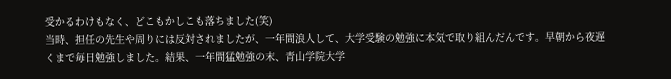受かるわけもなく、どこもかしこも落ちました(笑)
当時、担任の先生や周りには反対されましたが、一年間浪人して、大学受験の勉強に本気で取り組んだんです。早朝から夜遅くまで毎日勉強しました。結果、一年間猛勉強の末、青山学院大学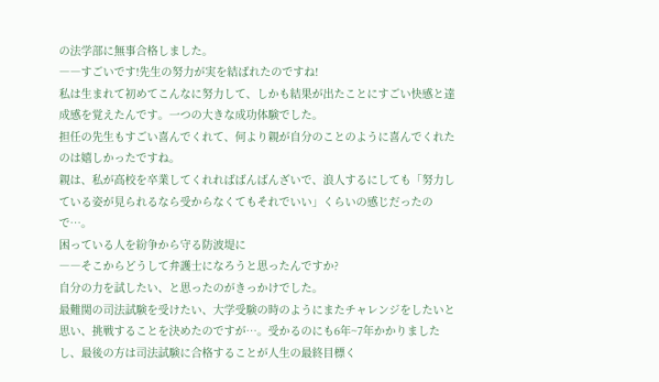の法学部に無事合格しました。
――すごいです!先生の努力が実を結ばれたのですね!
私は生まれて初めてこんなに努力して、しかも結果が出たことにすごい快感と達成感を覚えたんです。一つの大きな成功体験でした。
担任の先生もすごい喜んでくれて、何より親が自分のことのように喜んでくれたのは嬉しかったですね。
親は、私が高校を卒業してくれればばんばんざいで、浪人するにしても「努力している姿が見られるなら受からなくてもそれでいい」くらいの感じだったので…。
困っている人を紛争から守る防波堤に
――そこからどうして弁護士になろうと思ったんですか?
自分の力を試したい、と思ったのがきっかけでした。
最難関の司法試験を受けたい、大学受験の時のようにまたチャレンジをしたいと思い、挑戦することを決めたのですが…。受かるのにも6年~7年かかりましたし、最後の方は司法試験に合格することが人生の最終目標く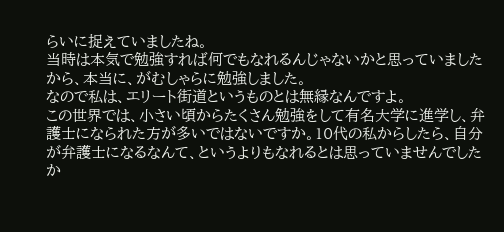らいに捉えていましたね。
当時は本気で勉強すれば何でもなれるんじゃないかと思っていましたから、本当に、がむしゃらに勉強しました。
なので私は、エリート街道というものとは無縁なんですよ。
この世界では、小さい頃からたくさん勉強をして有名大学に進学し、弁護士になられた方が多いではないですか。10代の私からしたら、自分が弁護士になるなんて、というよりもなれるとは思っていませんでしたか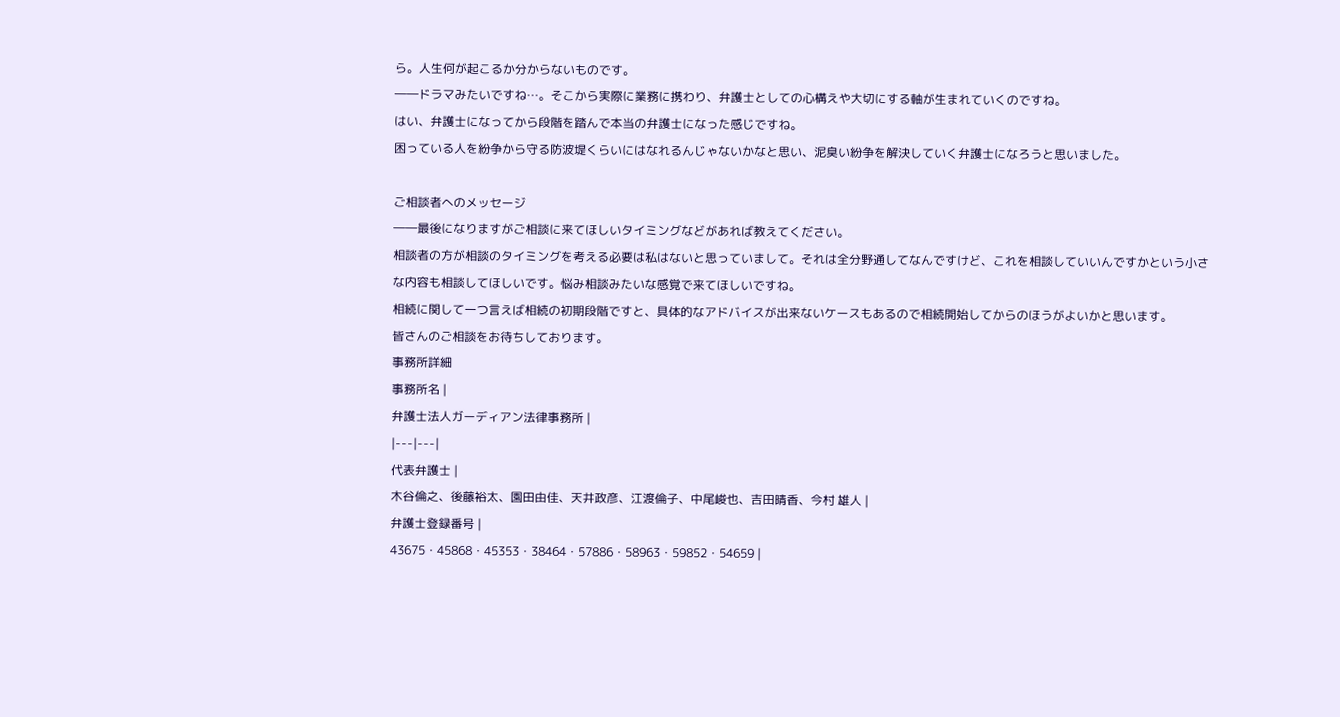ら。人生何が起こるか分からないものです。
――ドラマみたいですね…。そこから実際に業務に携わり、弁護士としての心構えや大切にする軸が生まれていくのですね。
はい、弁護士になってから段階を踏んで本当の弁護士になった感じですね。
困っている人を紛争から守る防波堤くらいにはなれるんじゃないかなと思い、泥臭い紛争を解決していく弁護士になろうと思いました。

ご相談者へのメッセージ
――最後になりますがご相談に来てほしいタイミングなどがあれば教えてください。
相談者の方が相談のタイミングを考える必要は私はないと思っていまして。それは全分野通してなんですけど、これを相談していいんですかという小さな内容も相談してほしいです。悩み相談みたいな感覚で来てほしいですね。
相続に関して一つ言えば相続の初期段階ですと、具体的なアドバイスが出来ないケースもあるので相続開始してからのほうがよいかと思います。
皆さんのご相談をお待ちしております。
事務所詳細
事務所名 |
弁護士法人ガーディアン法律事務所 |
|---|---|
代表弁護士 |
木谷倫之、後藤裕太、園田由佳、天井政彦、江渡倫子、中尾峻也、吉田晴香、今村 雄人 |
弁護士登録番号 |
43675・45868・45353・38464・57886・58963・59852・54659 |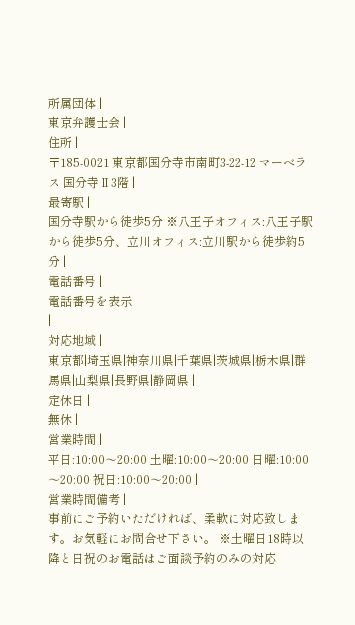所属団体 |
東京弁護士会 |
住所 |
〒185-0021 東京都国分寺市南町3-22-12 マーベラス 国分寺Ⅱ3階 |
最寄駅 |
国分寺駅から徒歩5分 ※八王子オフィス:八王子駅から徒歩5分、立川オフィス:立川駅から徒歩約5分 |
電話番号 |
電話番号を表示
|
対応地域 |
東京都|埼玉県|神奈川県|千葉県|茨城県|栃木県|群馬県|山梨県|長野県|静岡県 |
定休日 |
無休 |
営業時間 |
平日:10:00〜20:00 土曜:10:00〜20:00 日曜:10:00〜20:00 祝日:10:00〜20:00 |
営業時間備考 |
事前にご予約いただければ、柔軟に対応致します。お気軽にお問合せ下さい。 ※土曜日18時以降と日祝のお電話はご面談予約のみの対応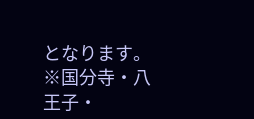となります。 ※国分寺・八王子・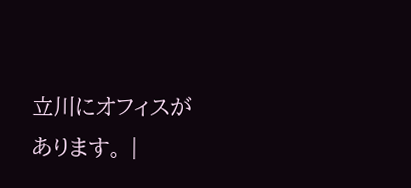立川にオフィスがあります。 |